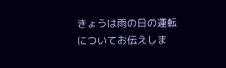きょうは雨の日の運転についてお伝えしま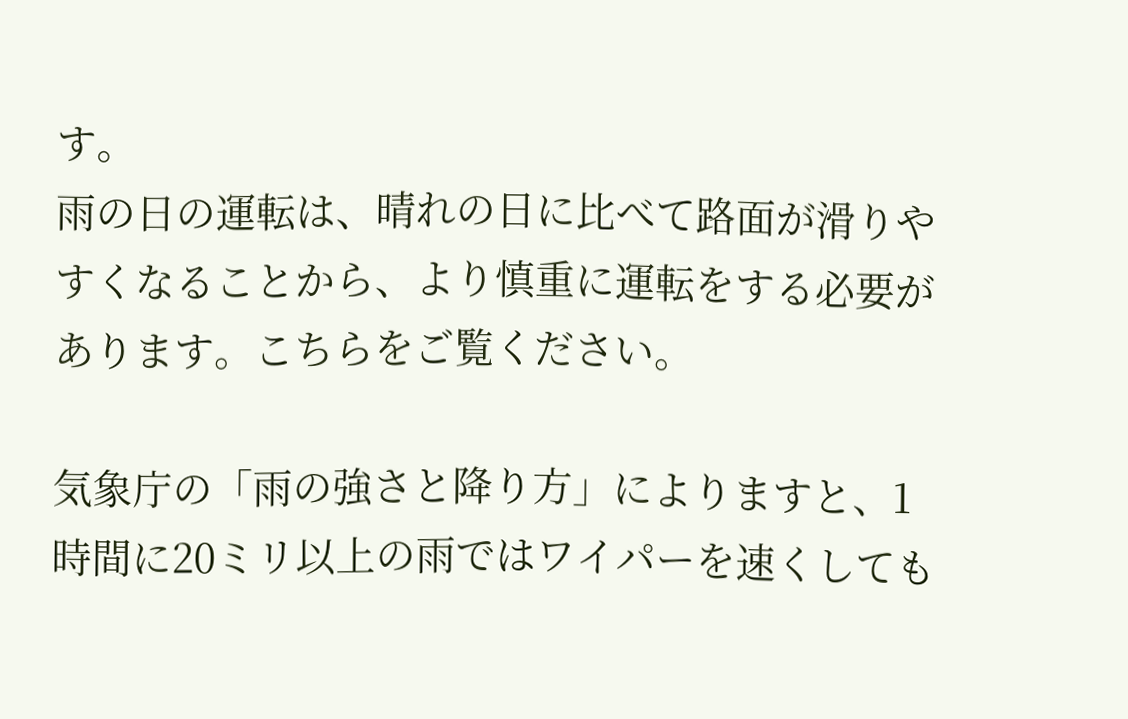す。
雨の日の運転は、晴れの日に比べて路面が滑りやすくなることから、より慎重に運転をする必要があります。こちらをご覧ください。

気象庁の「雨の強さと降り方」によりますと、1時間に20ミリ以上の雨ではワイパーを速くしても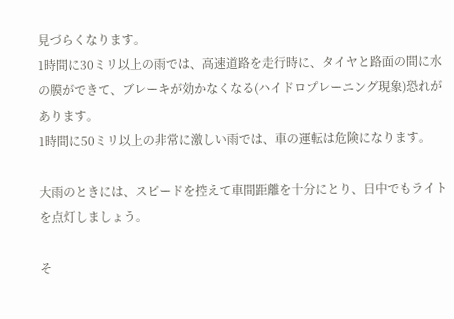見づらくなります。
1時間に30ミリ以上の雨では、高速道路を走行時に、タイヤと路面の間に水の膜ができて、ブレーキが効かなくなる(ハイドロプレーニング現象)恐れがあります。
1時間に50ミリ以上の非常に激しい雨では、車の運転は危険になります。

大雨のときには、スピードを控えて車間距離を十分にとり、日中でもライトを点灯しましょう。

そ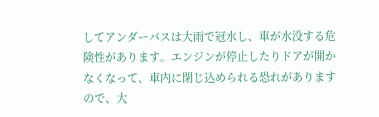してアンダーパスは大雨で冠水し、車が水没する危険性があります。エンジンが停止したりドアが開かなくなって、車内に閉じ込められる恐れがありますので、大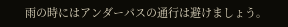雨の時にはアンダーパスの通行は避けましょう。